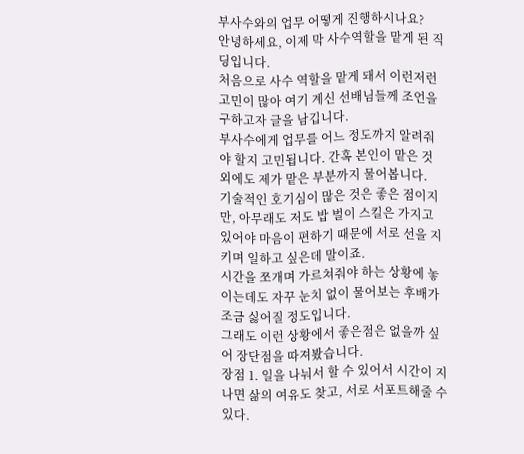부사수와의 업무 어떻게 진행하시나요?
안녕하세요, 이제 막 사수역할을 맡게 된 직딩입니다.
처음으로 사수 역할을 맡게 돼서 이런저런 고민이 많아 여기 계신 선배님들께 조언을 구하고자 글을 남깁니다.
부사수에게 업무를 어느 정도까지 알려줘야 할지 고민됩니다. 간혹 본인이 맡은 것 외에도 제가 맡은 부분까지 물어봅니다.
기술적인 호기심이 많은 것은 좋은 점이지만, 아무래도 저도 밥 벌이 스킬은 가지고 있어야 마음이 편하기 때문에 서로 선을 지키며 일하고 싶은데 말이죠.
시간을 쪼개며 가르쳐줘야 하는 상황에 놓이는데도 자꾸 눈치 없이 물어보는 후배가 조금 싫어질 정도입니다.
그래도 이런 상황에서 좋은점은 없을까 싶어 장단점을 따져봤습니다.
장점 1. 일을 나눠서 할 수 있어서 시간이 지나면 삶의 여유도 찾고, 서로 서포트해줄 수 있다.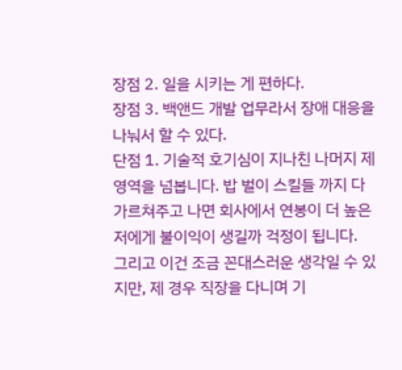장점 2. 일을 시키는 게 편하다.
장점 3. 백앤드 개발 업무라서 장애 대응을 나눠서 할 수 있다.
단점 1. 기술적 호기심이 지나친 나머지 제 영역을 넘봅니다. 밥 벌이 스킬들 까지 다 가르쳐주고 나면 회사에서 연봉이 더 높은 저에게 불이익이 생길까 걱정이 됩니다.
그리고 이건 조금 꼰대스러운 생각일 수 있지만, 제 경우 직장을 다니며 기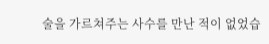술을 가르쳐주는 사수를 만난 적이 없었습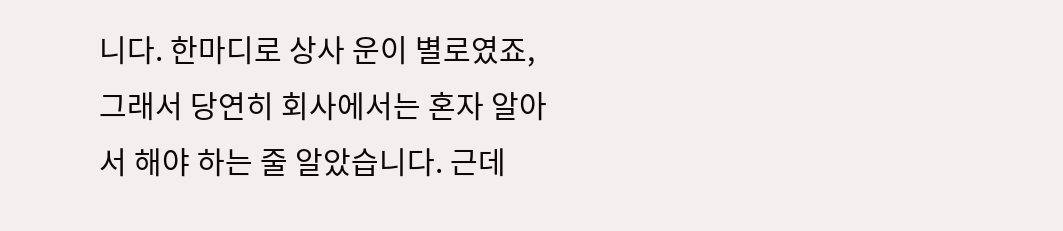니다. 한마디로 상사 운이 별로였죠, 그래서 당연히 회사에서는 혼자 알아서 해야 하는 줄 알았습니다. 근데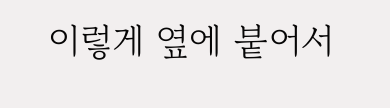이렇게 옆에 붙어서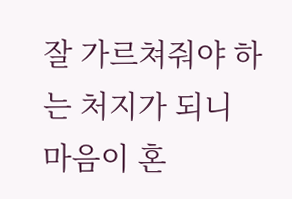잘 가르쳐줘야 하는 처지가 되니 마음이 혼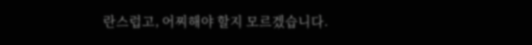란스럽고, 어찌해야 할지 모르겠습니다.